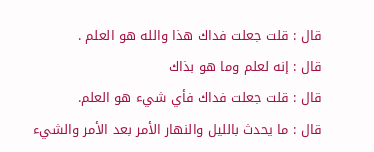قال : قلت جعلت فداك هذا والله هو العلم .
قال : إنه لعلم وما هو بذاك
قال : قلت جعلت فداك فأي شيء هو العلم.
قال : ما يحدث بالليل والنهار الأمر بعد الأمر والشيء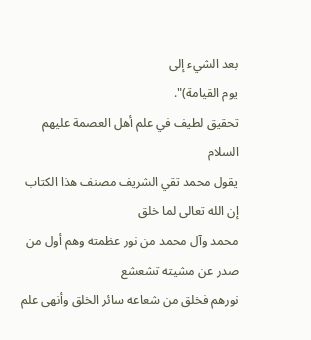بعد الشيء إلى
يوم القيامة)".
تحقيق لطيف في علم أهل العصمة عليهم السلام
يقول محمد تقي الشريف مصنف هذا الكتاب إن الله تعالى لما خلق
محمد وآل محمد من نور عظمته وهم أول من صدر عن مشيته تشعشع
نورهم فخلق من شعاعه سائر الخلق وأنهى علم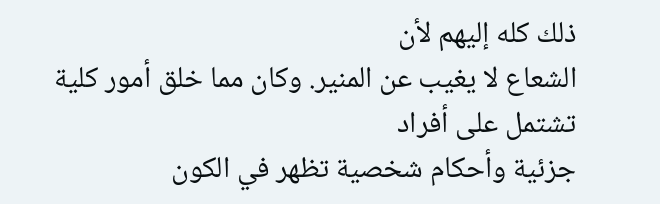ذلك كله إليهم لأن
الشعاع لا يغيب عن المنير. وكان مما خلق أمور كلية تشتمل على أفراد
جزئية وأحكام شخصية تظهر في الكون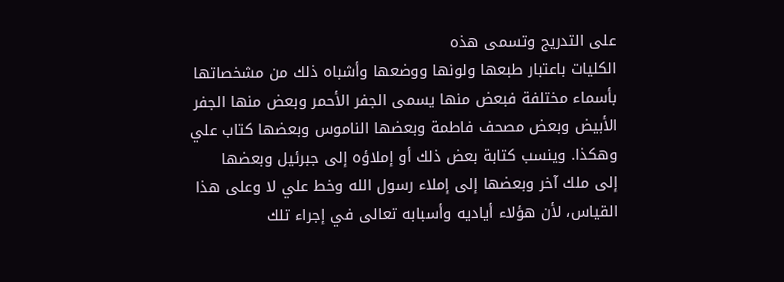على التدريج وتسمى هذه
الكليات باعتبار طبعها ولونها ووضعها وأشباه ذلك من مشخصاتها
بأسماء مختلفة فبعض منها يسمى الجفر الأحمر وبعض منها الجفر
الأبيض وبعض مصحف فاطمة وبعضها الناموس وبعضها كتاب علي
وهكذا. وينسب كتابة بعض ذلك أو إملاؤه إلى جبرئيل وبعضها
إلى ملك آخر وبعضها إلى إملاء رسول الله وخط علي لا وعلى هذا
القياس، لأن هؤلاء أياديه وأسبابه تعالى في إجراء تلك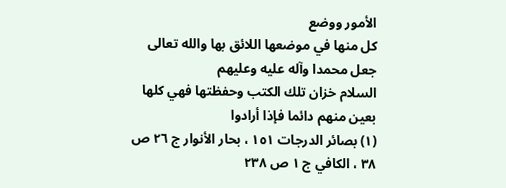الأمور ووضع
كل منها في موضعها اللائق بها والله تعالى جعل محمدا وآله عليه وعليهم
السلام خزان تلك الكتب وحفظتها فهي كلها بعين منهم دائما فإذا أرادوا
(۱) بصائر الدرجات ١٥١ ، بحار الأنوار ج ٢٦ ص ۳۸ ، الكافي ج ۱ ص ۲۳۸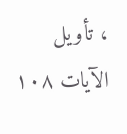، تأويل الآيات ۱۰۸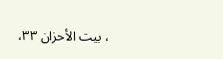، بيت الأحزان ۳۳،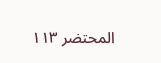المحتضر ١١٣